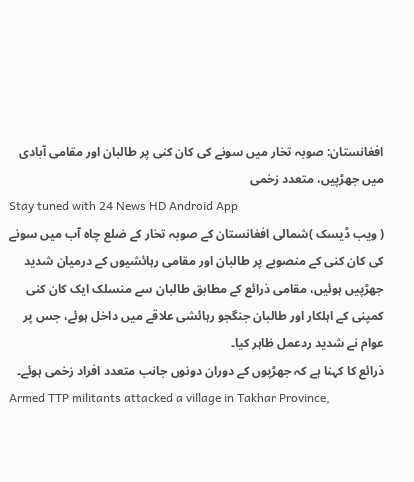افغانستان: صوبہ تخار میں سونے کی کان کنی پر طالبان اور مقامی آبادی میں جھڑپیں، متعدد زخمی
Stay tuned with 24 News HD Android App
( ویب ڈیسک )شمالی افغانستان کے صوبہ تخار کے ضلع چاہ آب میں سونے کی کان کنی کے منصوبے پر طالبان اور مقامی رہائشیوں کے درمیان شدید جھڑپیں ہوئیں، مقامی ذرائع کے مطابق طالبان سے منسلک ایک کان کنی کمپنی کے اہلکار اور طالبان جنگجو رہائشی علاقے میں داخل ہوئے، جس پر عوام نے شدید ردعمل ظاہر کیا۔
ذرائع کا کہنا ہے کہ جھڑپوں کے دوران دونوں جانب متعدد افراد زخمی ہوئے۔
Armed TTP militants attacked a village in Takhar Province,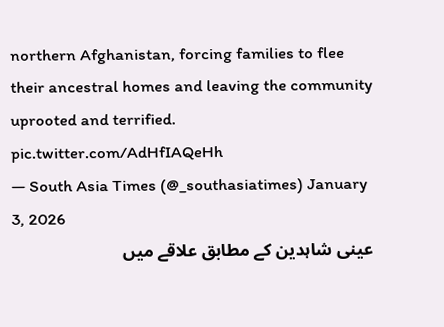northern Afghanistan, forcing families to flee their ancestral homes and leaving the community uprooted and terrified. pic.twitter.com/AdHfIAQeHh
— South Asia Times (@_southasiatimes) January 3, 2026
عینی شاہدین کے مطابق علاقے میں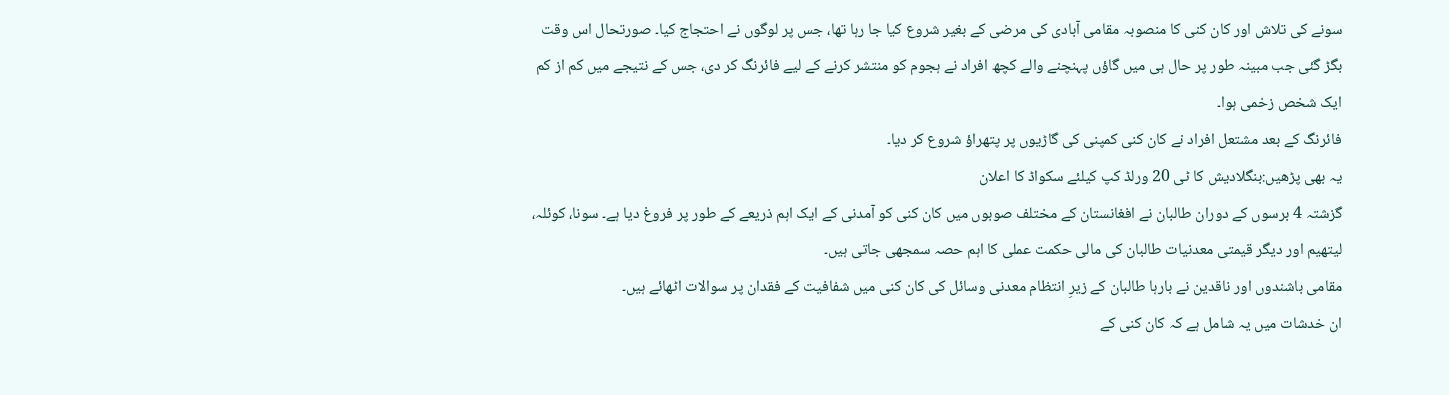سونے کی تلاش اور کان کنی کا منصوبہ مقامی آبادی کی مرضی کے بغیر شروع کیا جا رہا تھا، جس پر لوگوں نے احتجاج کیا۔ صورتحال اس وقت بگڑ گئی جب مبینہ طور پر حال ہی میں گاؤں پہنچنے والے کچھ افراد نے ہجوم کو منتشر کرنے کے لیے فائرنگ کر دی، جس کے نتیجے میں کم از کم ایک شخص زخمی ہوا۔
فائرنگ کے بعد مشتعل افراد نے کان کنی کمپنی کی گاڑیوں پر پتھراؤ شروع کر دیا۔
یہ بھی پڑھیں:بنگلادیش کا ٹی 20 ورلڈ کپ کیلئے سکواڈ کا اعلان
گزشتہ 4 برسوں کے دوران طالبان نے افغانستان کے مختلف صوبوں میں کان کنی کو آمدنی کے ایک اہم ذریعے کے طور پر فروغ دیا ہے۔ سونا، کوئلہ، لیتھیم اور دیگر قیمتی معدنیات طالبان کی مالی حکمت عملی کا اہم حصہ سمجھی جاتی ہیں۔
مقامی باشندوں اور ناقدین نے بارہا طالبان کے زیرِ انتظام معدنی وسائل کی کان کنی میں شفافیت کے فقدان پر سوالات اٹھائے ہیں۔
ان خدشات میں یہ شامل ہے کہ کان کنی کے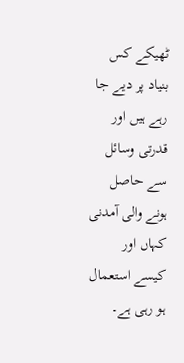ٹھیکے کس بنیاد پر دیے جا رہے ہیں اور قدرتی وسائل سے حاصل ہونے والی آمدنی کہاں اور کیسے استعمال ہو رہی ہے۔